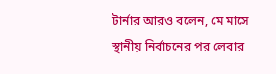টার্নার আরও বলেন, মে মাসে স্থানীয় নির্বাচনের পর লেবার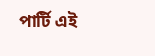পার্টি এই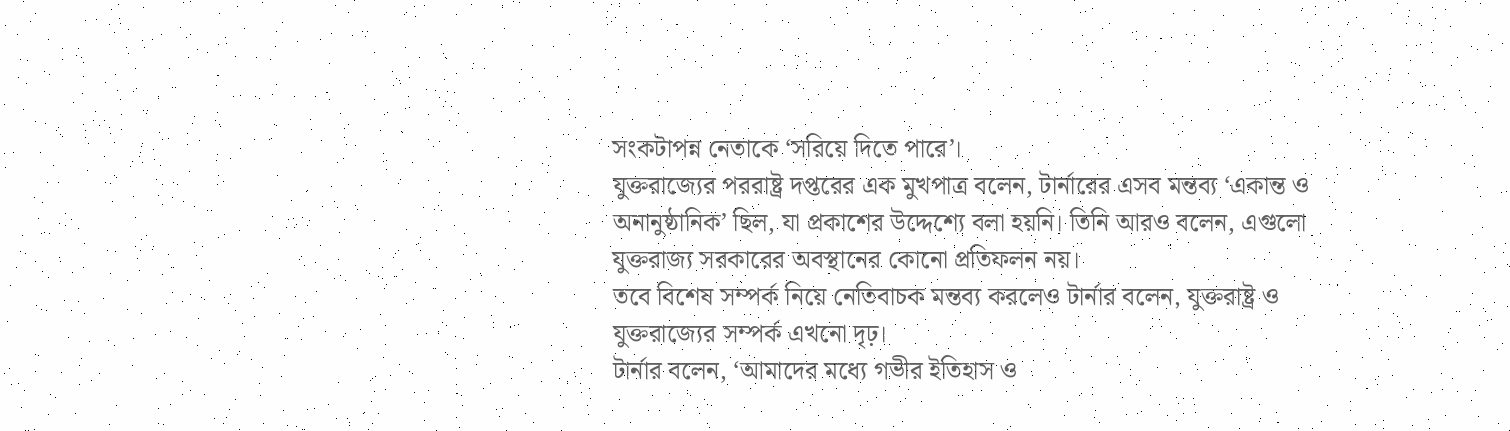সংকটাপন্ন নেতাকে ‘সরিয়ে দিতে পারে’।
যুক্তরাজ্যের পররাষ্ট্র দপ্তরের এক মুখপাত্র বলেন, টার্নারের এসব মন্তব্য ‘একান্ত ও অনানুষ্ঠানিক’ ছিল, যা প্রকাশের উদ্দেশ্যে বলা হয়নি। তিনি আরও বলেন, এগুলো যুক্তরাজ্য সরকারের অবস্থানের কোনো প্রতিফলন নয়।
তবে বিশেষ সম্পর্ক নিয়ে নেতিবাচক মন্তব্য করলেও টার্নার বলেন, যুক্তরাষ্ট্র ও যুক্তরাজ্যের সম্পর্ক এখনো দৃঢ়।
টার্নার বলেন, ‘আমাদের মধ্যে গভীর ইতিহাস ও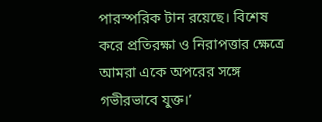পারস্পরিক টান রয়েছে। বিশেষ করে প্রতিরক্ষা ও নিরাপত্তার ক্ষেত্রে আমরা একে অপরের সঙ্গে গভীরভাবে যুক্ত।’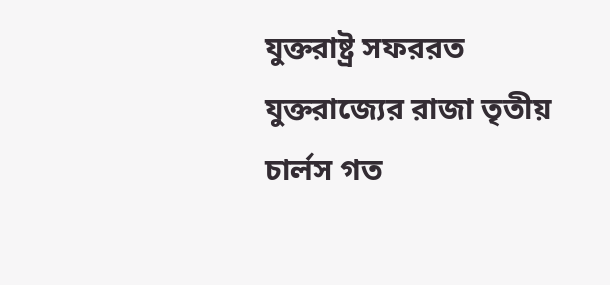যুক্তরাষ্ট্র সফররত যুক্তরাজ্যের রাজা তৃতীয় চার্লস গত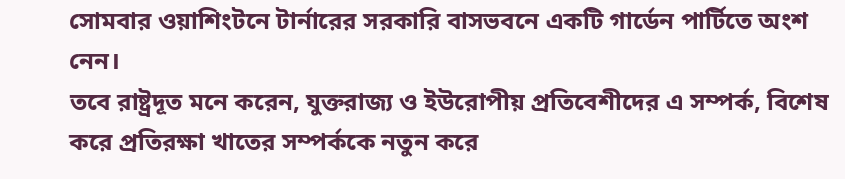সোমবার ওয়াশিংটনে টার্নারের সরকারি বাসভবনে একটি গার্ডেন পার্টিতে অংশ নেন।
তবে রাষ্ট্রদূত মনে করেন, যুক্তরাজ্য ও ইউরোপীয় প্রতিবেশীদের এ সম্পর্ক, বিশেষ করে প্রতিরক্ষা খাতের সম্পর্ককে নতুন করে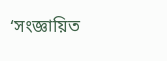‘সংজ্ঞায়িত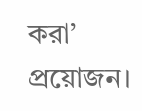করা’ প্রয়োজন।